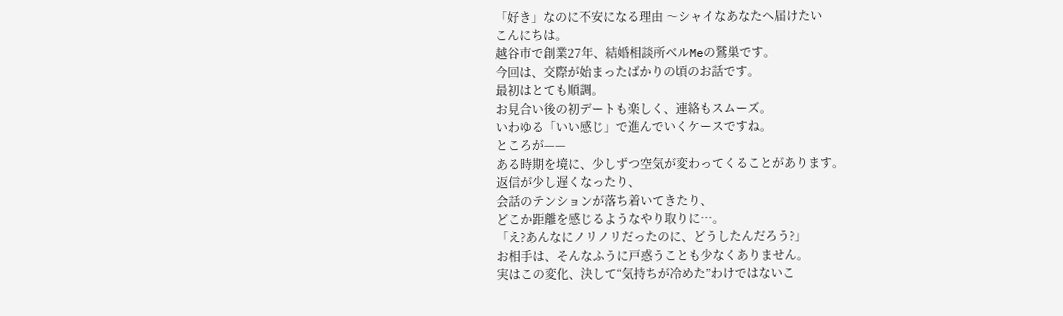「好き」なのに不安になる理由 〜シャイなあなたへ届けたい
こんにちは。
越谷市で創業27年、結婚相談所ベルMeの鷲巣です。
今回は、交際が始まったばかりの頃のお話です。
最初はとても順調。
お見合い後の初デートも楽しく、連絡もスムーズ。
いわゆる「いい感じ」で進んでいくケースですね。
ところが——
ある時期を境に、少しずつ空気が変わってくることがあります。
返信が少し遅くなったり、
会話のテンションが落ち着いてきたり、
どこか距離を感じるようなやり取りに…。
「え?あんなにノリノリだったのに、どうしたんだろう?」
お相手は、そんなふうに戸惑うことも少なくありません。
実はこの変化、決して“気持ちが冷めた”わけではないこ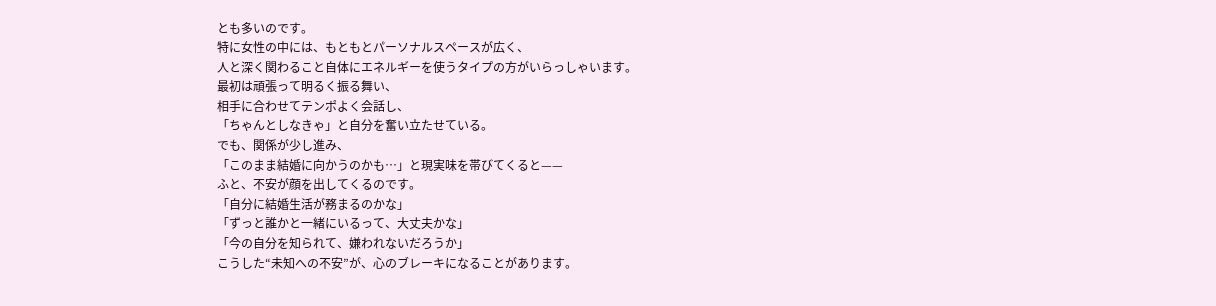とも多いのです。
特に女性の中には、もともとパーソナルスペースが広く、
人と深く関わること自体にエネルギーを使うタイプの方がいらっしゃいます。
最初は頑張って明るく振る舞い、
相手に合わせてテンポよく会話し、
「ちゃんとしなきゃ」と自分を奮い立たせている。
でも、関係が少し進み、
「このまま結婚に向かうのかも…」と現実味を帯びてくると——
ふと、不安が顔を出してくるのです。
「自分に結婚生活が務まるのかな」
「ずっと誰かと一緒にいるって、大丈夫かな」
「今の自分を知られて、嫌われないだろうか」
こうした“未知への不安”が、心のブレーキになることがあります。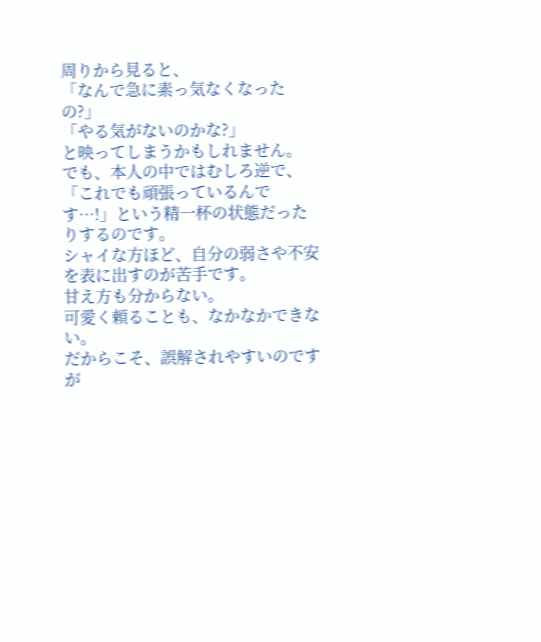周りから見ると、
「なんで急に素っ気なくなったの?」
「やる気がないのかな?」
と映ってしまうかもしれません。
でも、本人の中ではむしろ逆で、
「これでも頑張っているんです…!」という精一杯の状態だったりするのです。
シャイな方ほど、自分の弱さや不安を表に出すのが苦手です。
甘え方も分からない。
可愛く頼ることも、なかなかできない。
だからこそ、誤解されやすいのですが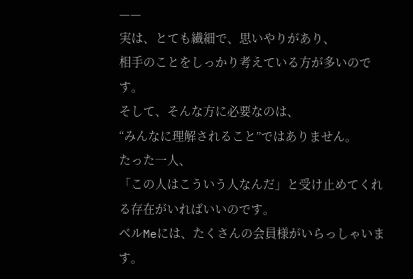——
実は、とても繊細で、思いやりがあり、
相手のことをしっかり考えている方が多いのです。
そして、そんな方に必要なのは、
“みんなに理解されること”ではありません。
たった一人、
「この人はこういう人なんだ」と受け止めてくれる存在がいればいいのです。
ベルMeには、たくさんの会員様がいらっしゃいます。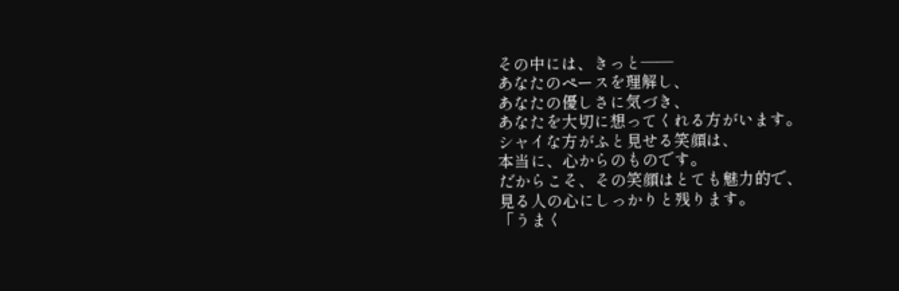その中には、きっと——
あなたのペースを理解し、
あなたの優しさに気づき、
あなたを大切に想ってくれる方がいます。
シャイな方がふと見せる笑顔は、
本当に、心からのものです。
だからこそ、その笑顔はとても魅力的で、
見る人の心にしっかりと残ります。
「うまく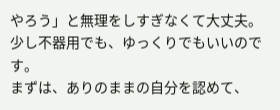やろう」と無理をしすぎなくて大丈夫。
少し不器用でも、ゆっくりでもいいのです。
まずは、ありのままの自分を認めて、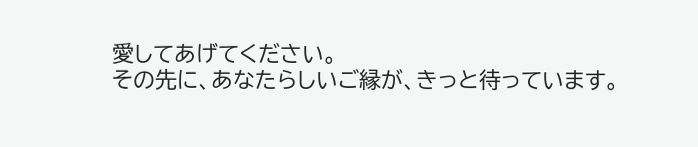愛してあげてください。
その先に、あなたらしいご縁が、きっと待っています。